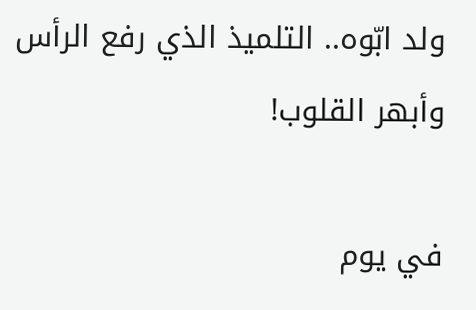ولد ابّوه.. التلميذ الذي رفع الرأس وأبهر القلوب!

في يوم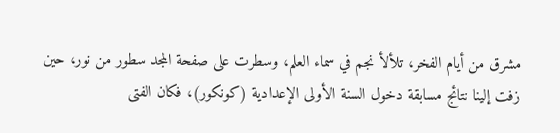مشرق من أيام الفخر، تلألأ نجم في سماء العلم، وسطرت على صفحة المجد سطور من نور، حين زفت إلينا نتائج مسابقة دخول السنة الأولى الإعدادية (كونكور)، فكان الفتى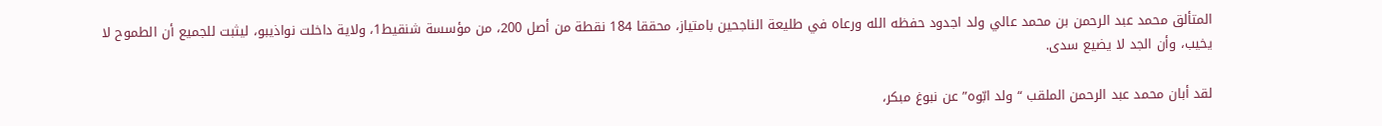المتألق محمد عبد الرحمن بن محمد عالي ولد اجدود حفظه الله ورعاه في طليعة الناجحين بامتياز، محققا 184 نقطة من أصل 200، من مؤسسة شنقيط1، ولاية داخلت نواذيبو، ليثبت للجميع أن الطموح لا يخيب، وأن الجد لا يضيع سدى.

لقد أبان محمد عبد الرحمن الملقب “ولد ابّوه” عن نبوغ مبكر،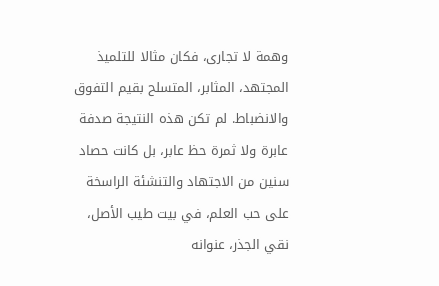وهمة لا تجارى، فكان مثالا للتلميذ المجتهد، المثابر، المتسلح بقيم التفوق والانضباط. لم تكن هذه النتيجة صدفة عابرة ولا ثمرة حظ عابر، بل كانت حصاد سنين من الاجتهاد والتنشئة الراسخة على حب العلم، في بيت طيب الأصل، نقي الجذر، عنوانه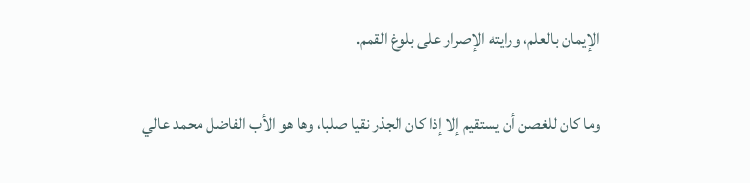الإيمان بالعلم، ورايته الإصرار على بلوغ القمم.

وما كان للغصن أن يستقيم إلا إذا كان الجذر نقيا صلبا، وها هو الأب الفاضل محمد عالي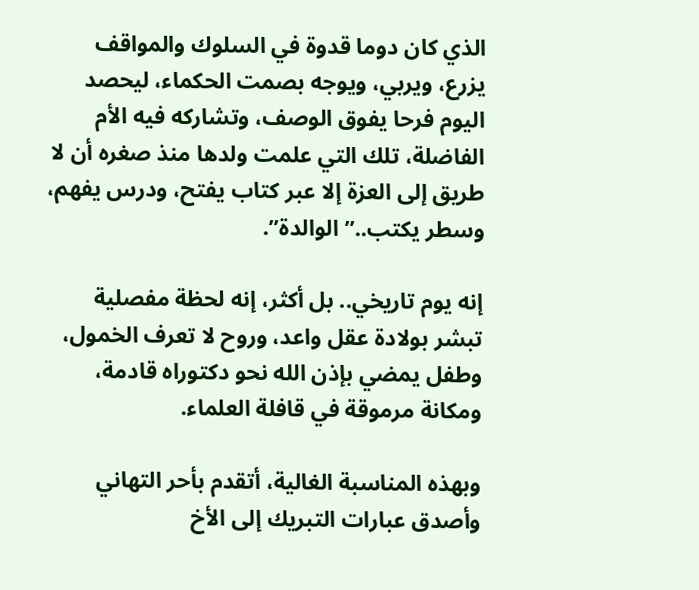الذي كان دوما قدوة في السلوك والمواقف يزرع، ويربي، ويوجه بصمت الحكماء، ليحصد اليوم فرحا يفوق الوصف، وتشاركه فيه الأم الفاضلة، تلك التي علمت ولدها منذ صغره أن لا طريق إلى العزة إلا عبر كتاب يفتح، ودرس يفهم، وسطر يكتب..” الوالدة”.

إنه يوم تاريخي.. بل أكثر، إنه لحظة مفصلية تبشر بولادة عقل واعد، وروح لا تعرف الخمول، وطفل يمضي بإذن الله نحو دكتوراه قادمة، ومكانة مرموقة في قافلة العلماء.

وبهذه المناسبة الغالية، أتقدم بأحر التهاني وأصدق عبارات التبريك إلى الأخ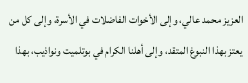العزيز محمد عالي، وإلى الأخوات الفاضلات في الأسرة، وإلى كل من يعتز بهذا النبوغ المتقد، وإلى أهلنا الكرام في بوتلميت ونواذيب، بهذا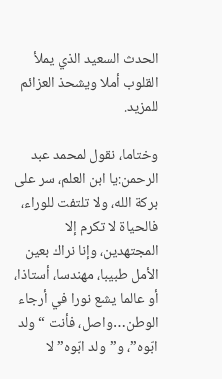الحدث السعيد الذي يملأ القلوب أملا ويشحذ العزائم للمزيد.

وختاما، نقول لمحمد عبد الرحمن:يا ابن العلم، سر على بركة الله، ولا تلتفت للوراء، فالحياة لا تكرم إلا المجتهدين، وإنا نراك بعين الأمل طبيبا، مهندسا، أستاذا، أو عالما يشع نورا في أرجاء الوطن…واصل، فأنت “ولد ابّوه”، و”ولد ابّوه” لا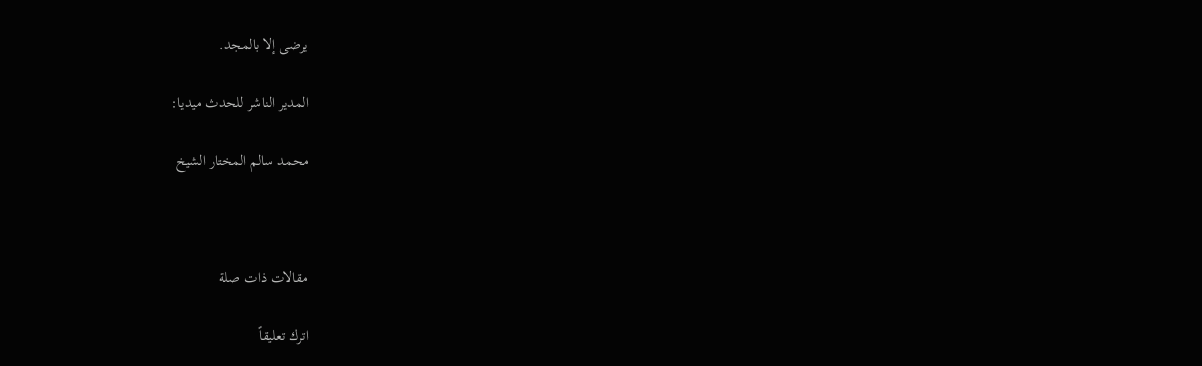يرضى إلا بالمجد.

المدير الناشر للحدث ميديا:

محمد سالم المختار الشيخ



مقالات ذات صلة

اترك تعليقاً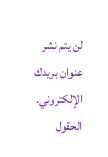لن يتم نشر عنوان بريدك الإلكتروني. الحقول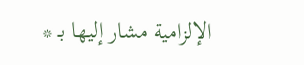الإلزامية مشار إليها بـ *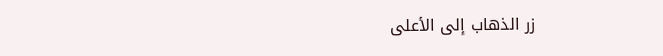زر الذهاب إلى الأعلى